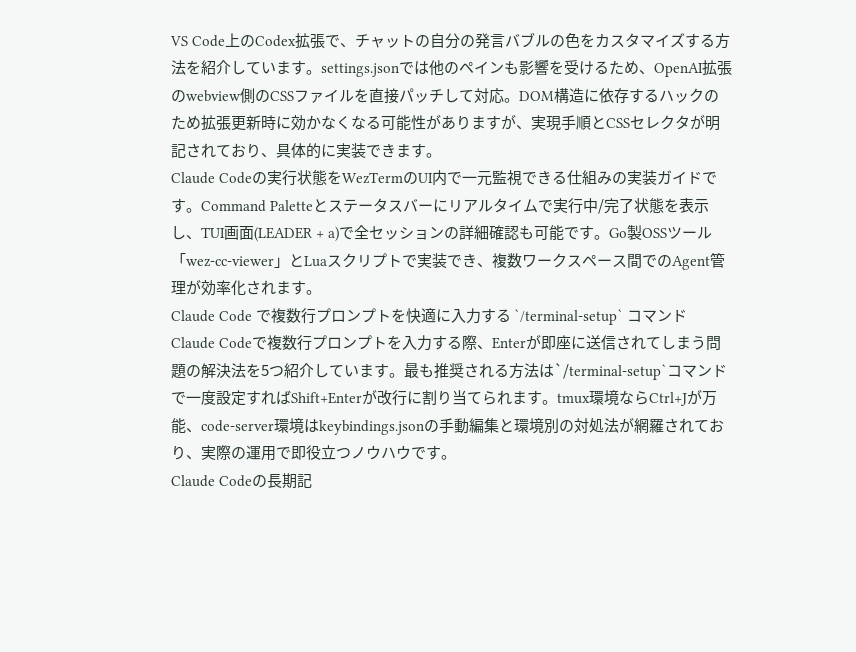VS Code上のCodex拡張で、チャットの自分の発言バブルの色をカスタマイズする方法を紹介しています。settings.jsonでは他のペインも影響を受けるため、OpenAI拡張のwebview側のCSSファイルを直接パッチして対応。DOM構造に依存するハックのため拡張更新時に効かなくなる可能性がありますが、実現手順とCSSセレクタが明記されており、具体的に実装できます。
Claude Codeの実行状態をWezTermのUI内で一元監視できる仕組みの実装ガイドです。Command Paletteとステータスバーにリアルタイムで実行中/完了状態を表示し、TUI画面(LEADER + a)で全セッションの詳細確認も可能です。Go製OSSツール「wez-cc-viewer」とLuaスクリプトで実装でき、複数ワークスペース間でのAgent管理が効率化されます。
Claude Code で複数行プロンプトを快適に入力する `/terminal-setup` コマンド
Claude Codeで複数行プロンプトを入力する際、Enterが即座に送信されてしまう問題の解決法を5つ紹介しています。最も推奨される方法は`/terminal-setup`コマンドで一度設定すればShift+Enterが改行に割り当てられます。tmux環境ならCtrl+Jが万能、code-server環境はkeybindings.jsonの手動編集と環境別の対処法が網羅されており、実際の運用で即役立つノウハウです。
Claude Codeの長期記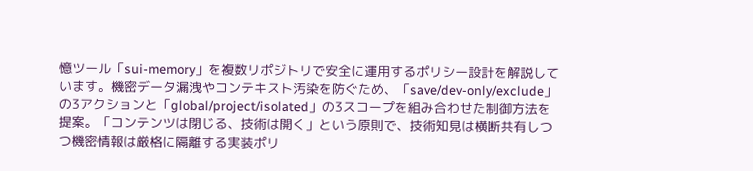憶ツール「sui-memory」を複数リポジトリで安全に運用するポリシー設計を解説しています。機密データ漏洩やコンテキスト汚染を防ぐため、「save/dev-only/exclude」の3アクションと「global/project/isolated」の3スコープを組み合わせた制御方法を提案。「コンテンツは閉じる、技術は開く」という原則で、技術知見は横断共有しつつ機密情報は厳格に隔離する実装ポリ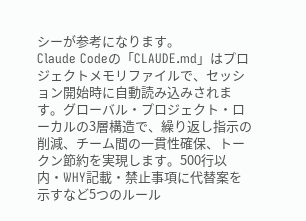シーが参考になります。
Claude Codeの「CLAUDE.md」はプロジェクトメモリファイルで、セッション開始時に自動読み込みされます。グローバル・プロジェクト・ローカルの3層構造で、繰り返し指示の削減、チーム間の一貫性確保、トークン節約を実現します。500行以内・WHY記載・禁止事項に代替案を示すなど5つのルール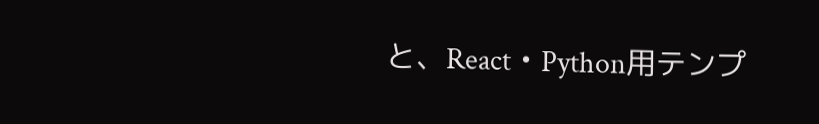と、React・Python用テンプ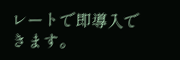レートで即導入できます。